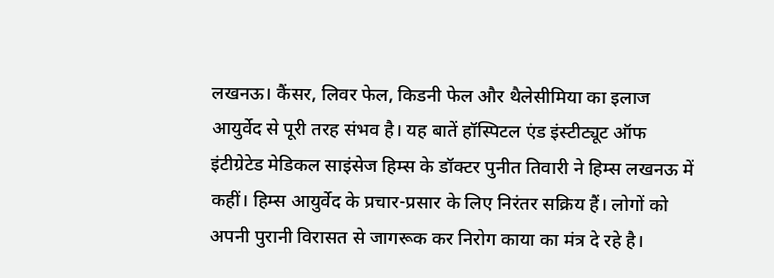लखनऊ। कैंसर, लिवर फेल, किडनी फेल और थैलेसीमिया का इलाज आयुर्वेद से पूरी तरह संभव है। यह बातें हॉस्पिटल एंड इंस्टीट्यूट ऑफ इंटीग्रेटेड मेडिकल साइंसेज हिम्स के डॉक्टर पुनीत तिवारी ने हिम्स लखनऊ में कहीं। हिम्स आयुर्वेद के प्रचार-प्रसार के लिए निरंतर सक्रिय हैं। लोगों को अपनी पुरानी विरासत से जागरूक कर निरोग काया का मंत्र दे रहे है।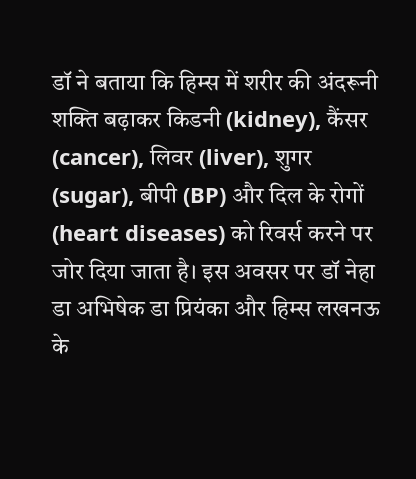डॉ ने बताया कि हिम्स में शरीर की अंदरूनी शक्ति बढ़ाकर किडनी (kidney), कैंसर (cancer), लिवर (liver), शुगर (sugar), बीपी (BP) और दिल के रोगों (heart diseases) को रिवर्स करने पर जोर दिया जाता है। इस अवसर पर डॉ नेहा डा अभिषेक डा प्रियंका और हिम्स लखनऊ के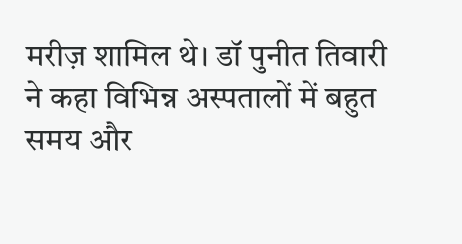मरीज़ शामिल थे। डॉ पुनीत तिवारी ने कहा विभिन्न अस्पतालों में बहुत समय और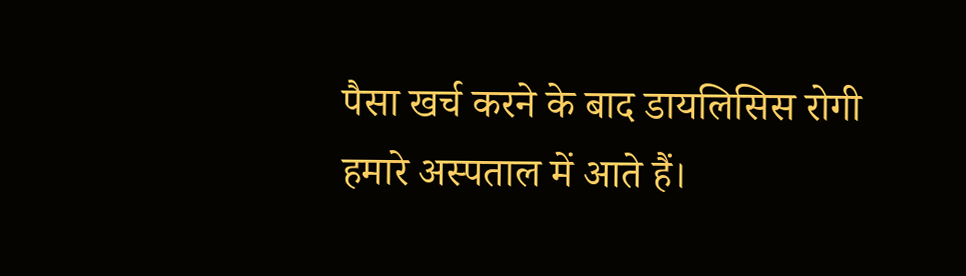पैसा खर्च करने के बाद डायलिसिस रोगी हमारे अस्पताल में आते हैं।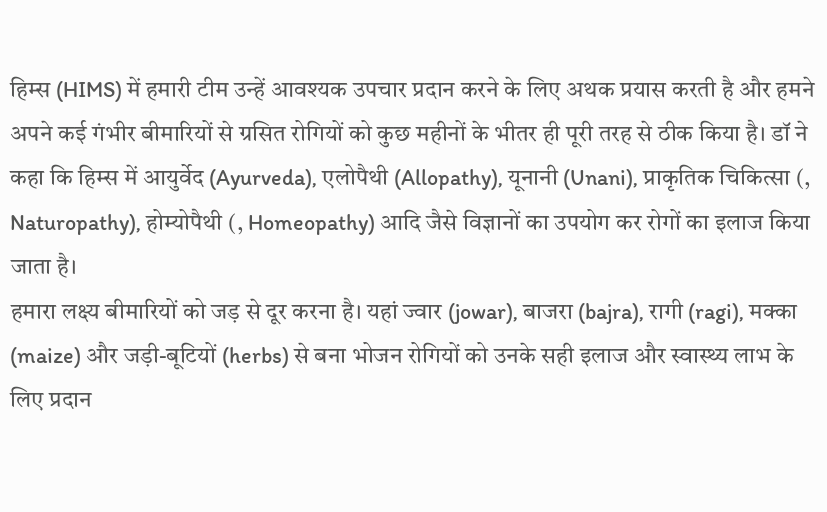हिम्स (HIMS) में हमारी टीम उन्हें आवश्यक उपचार प्रदान करने के लिए अथक प्रयास करती है और हमने अपने कई गंभीर बीमारियों से ग्रसित रोगियों को कुछ महीनों के भीतर ही पूरी तरह से ठीक किया है। डॉ ने कहा कि हिम्स में आयुर्वेद (Ayurveda), एलोपैथी (Allopathy), यूनानी (Unani), प्राकृतिक चिकित्सा (, Naturopathy), होम्योपैथी (, Homeopathy) आदि जैसे विज्ञानों का उपयोग कर रोगों का इलाज किया जाता है।
हमारा लक्ष्य बीमारियों को जड़ से दूर करना है। यहां ज्वार (jowar), बाजरा (bajra), रागी (ragi), मक्का (maize) और जड़ी-बूटियों (herbs) से बना भोजन रोगियों को उनके सही इलाज और स्वास्थ्य लाभ के लिए प्रदान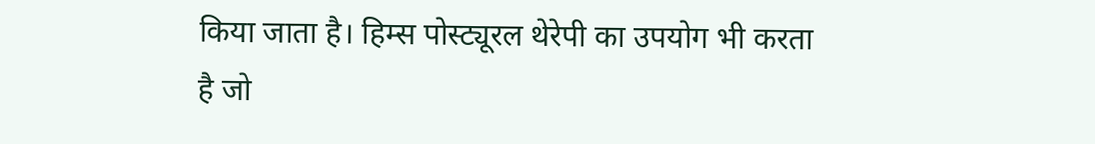किया जाता है। हिम्स पोस्ट्यूरल थेरेपी का उपयोग भी करता है जो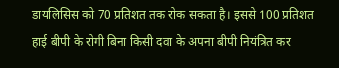डायलिसिस को 70 प्रतिशत तक रोक सकता है। इससे 100 प्रतिशत हाई बीपी के रोगी बिना किसी दवा के अपना बीपी नियंत्रित कर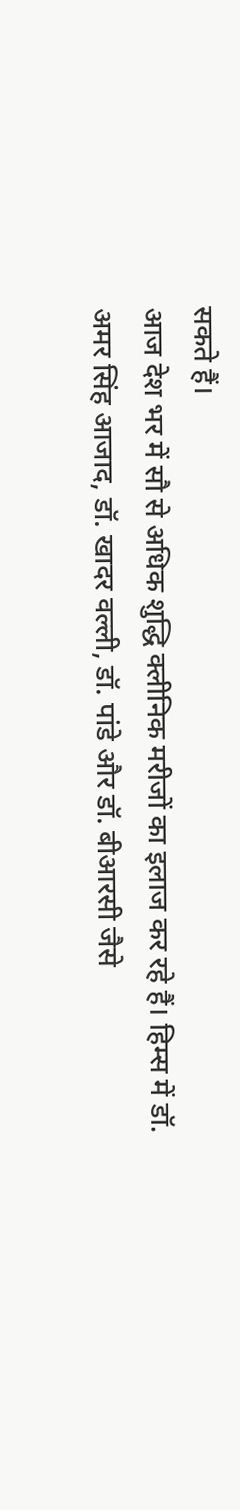सकते हैं।
आज देश भर में सौ से अधिक शुद्धि क्लीनिक मरीजों का इलाज कर रहे हैं। हिम्स में डॉ. अमर सिंह आजाद, डॉ. खादर वल्ली, डॉ. पांडे और डॉ. बीआरसी जैसे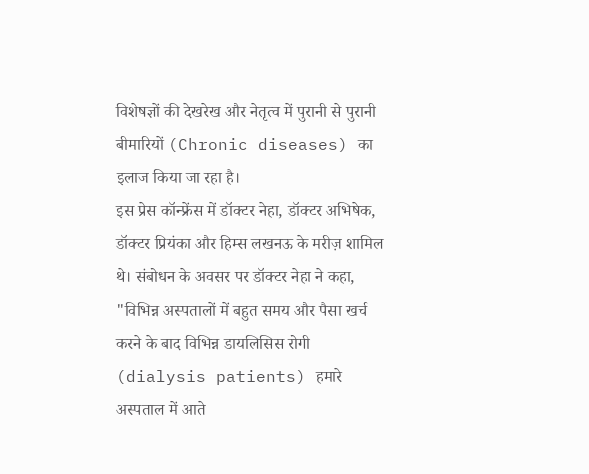विशेषज्ञों की देखरेख और नेतृत्व में पुरानी से पुरानी बीमारियों (Chronic diseases) का इलाज किया जा रहा है।
इस प्रेस कॉन्फ्रेंस में डॉक्टर नेहा, डॉक्टर अभिषेक, डॉक्टर प्रियंका और हिम्स लखनऊ के मरीज़ शामिल थे। संबोधन के अवसर पर डॉक्टर नेहा ने कहा, "विभिन्न अस्पतालों में बहुत समय और पैसा खर्च करने के बाद विभिन्न डायलिसिस रोगी (dialysis patients) हमारे अस्पताल में आते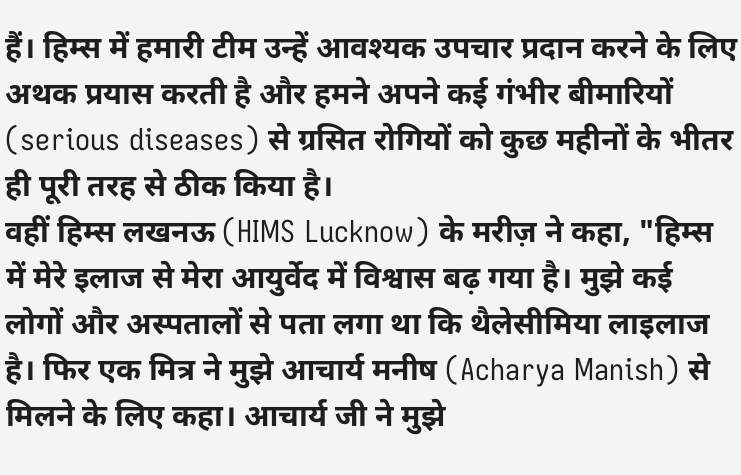हैं। हिम्स में हमारी टीम उन्हें आवश्यक उपचार प्रदान करने के लिए अथक प्रयास करती है और हमने अपने कई गंभीर बीमारियों (serious diseases) से ग्रसित रोगियों को कुछ महीनों के भीतर ही पूरी तरह से ठीक किया है।
वहीं हिम्स लखनऊ (HIMS Lucknow) के मरीज़ ने कहा, "हिम्स में मेरे इलाज से मेरा आयुर्वेद में विश्वास बढ़ गया है। मुझे कई लोगों और अस्पतालों से पता लगा था कि थैलेसीमिया लाइलाज है। फिर एक मित्र ने मुझे आचार्य मनीष (Acharya Manish) से मिलने के लिए कहा। आचार्य जी ने मुझे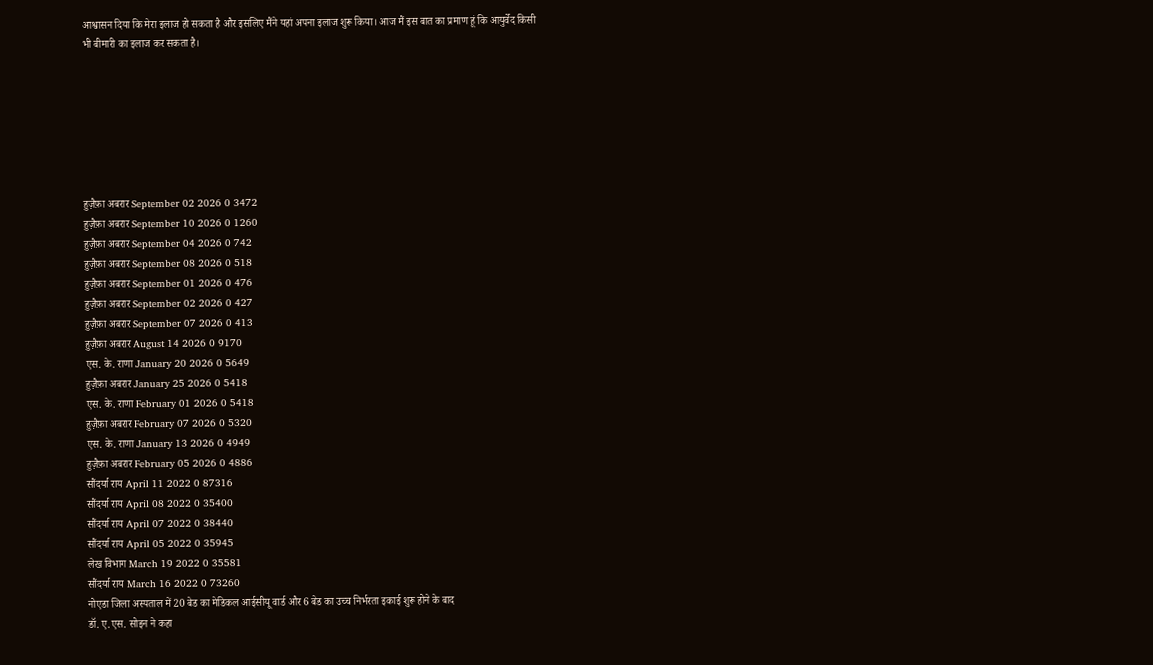आश्वासन दिया कि मेरा इलाज हो सकता है और इसलिए मैंने यहां अपना इलाज शुरू किया। आज मैं इस बात का प्रमाण हूं कि आयुर्वेद किसी भी बीमारी का इलाज कर सकता है।







हुज़ैफ़ा अबरार September 02 2026 0 3472
हुज़ैफ़ा अबरार September 10 2026 0 1260
हुज़ैफ़ा अबरार September 04 2026 0 742
हुज़ैफ़ा अबरार September 08 2026 0 518
हुज़ैफ़ा अबरार September 01 2026 0 476
हुज़ैफ़ा अबरार September 02 2026 0 427
हुज़ैफ़ा अबरार September 07 2026 0 413
हुज़ैफ़ा अबरार August 14 2026 0 9170
एस. के. राणा January 20 2026 0 5649
हुज़ैफ़ा अबरार January 25 2026 0 5418
एस. के. राणा February 01 2026 0 5418
हुज़ैफ़ा अबरार February 07 2026 0 5320
एस. के. राणा January 13 2026 0 4949
हुज़ैफ़ा अबरार February 05 2026 0 4886
सौंदर्या राय April 11 2022 0 87316
सौंदर्या राय April 08 2022 0 35400
सौंदर्या राय April 07 2022 0 38440
सौंदर्या राय April 05 2022 0 35945
लेख विभाग March 19 2022 0 35581
सौंदर्या राय March 16 2022 0 73260
नोएडा जिला अस्पताल में 20 बेड का मेडिकल आईसीयू वार्ड और 6 बेड का उच्च निर्भरता इकाई शुरू होने के बाद
डॉ. ए.एस. सोइन ने कहा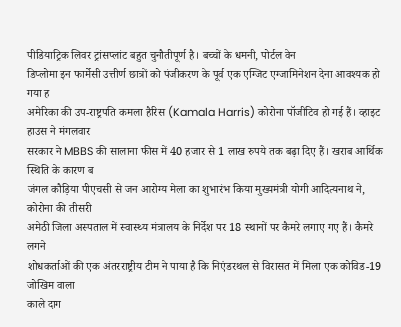पीडियाट्रिक लिवर ट्रांसप्लांट बहुत चुनौतीपूर्ण है। बच्चों के धमनी, पोर्टल वेन
डिप्लोमा इन फार्मेसी उत्तीर्ण छात्रों को पंजीकरण के पूर्व एक एग्जिट एग्जामिनेशन देना आवश्यक हो गया ह
अमेरिका की उप-राष्ट्रपति कमला हैरिस (Kamala Harris) कोरोना पॉजीटिव हो गई हैं। व्हाइट हाउस ने मंगलवार
सरकार ने MBBS की सालाना फीस में 40 हजार से 1 लाख रुपये तक बढ़ा दिए हैं। खराब आर्थिक स्थिति के कारण ब
जंगल कौड़िया पीएचसी से जन आरोग्य मेला का शुभारंभ किया मुख्यमंत्री योगी आदित्यनाथ ने, कोरोना की तीसरी
अमेठी जिला अस्पताल में स्वास्थ्य मंत्रालय के निर्देश पर 18 स्थानों पर कैमरे लगाए गए हैं। कैमरे लगने
शोधकर्ताओं की एक अंतरराष्ट्रीय टीम ने पाया है कि निएंडरथल से विरासत में मिला एक कोविड-19 जोखिम वाला
काले दाग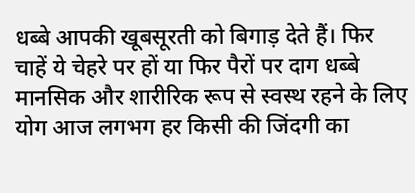धब्बे आपकी खूबसूरती को बिगाड़ देते हैं। फिर चाहें ये चेहरे पर हों या फिर पैरों पर दाग धब्बे
मानसिक और शारीरिक रूप से स्वस्थ रहने के लिए योग आज लगभग हर किसी की जिंदगी का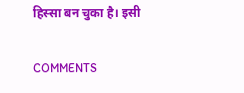हिस्सा बन चुका है। इसी

COMMENTS